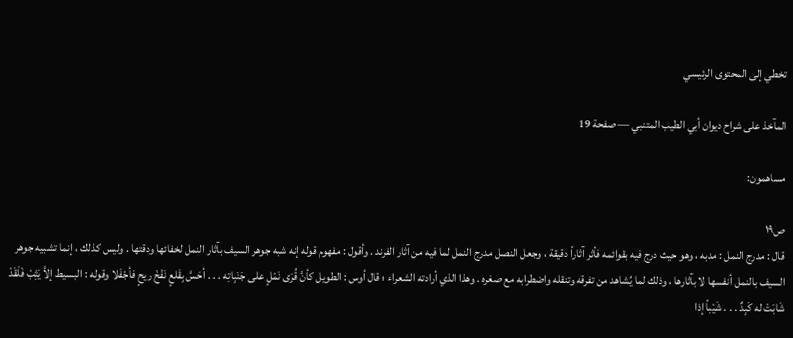تخطي إلى المحتوى الرئيسي

المآخذ على شراح ديوان أبي الطيب المتنبي — صفحة 19

مساهمون:

ص١٩
قال : مدرج النمل : مدبه ، وهو حيث درج فيه بقوائمه فأثر آثاراً دقيقة ، وجعل النصل مدرج النمل لما فيه من آثار الفرند . وأقول : مفهوم قوله إنه شبه جوهر السيف بآثار النمل لخفائها ودقتها . وليس كذلك ، إنما تشبيه جوهر السيف بالنمل أنفسها لا بآثارها ، وذلك لما يُشاهد من تفرقه وتنقله واضطرابه مع صغره . وهذا الذي أرادته الشعراء ؛ قال أوس : الطويل كأنَّ قُرَى نَمْلٍ على جَنَبِاتِه . . . أحَسَّ بِقَلعٍ نَفْخَ ريحٍ فأجْفَلا وقوله : البسيط إلاَّ يَثِبْ فَلَقَدْ شَابَتْ له كَبِدٌ . . . شَيْباً إذا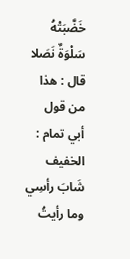خَضَّبَتْهُ سَلْوَةٌ نَصَلا قال : هذا من قول أبي تمام : الخفيف شَابَ رأسِي وما رأيتُ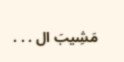مَشِيبَ ال . . .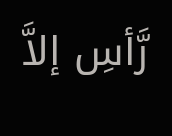رَّأسِ إلاَّ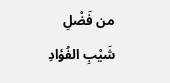من فَضْلِ شَيْبِ الفُؤادِ